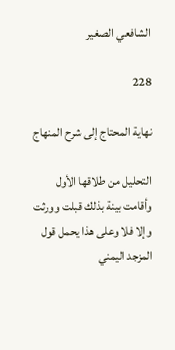الشافعي الصغير

228

نهاية المحتاج إلى شرح المنهاج

التحليل من طلاقها الأول وأقامت بينة بذلك قبلت وورثت وإلا فلا وعلى هذا يحمل قول المزجد اليمني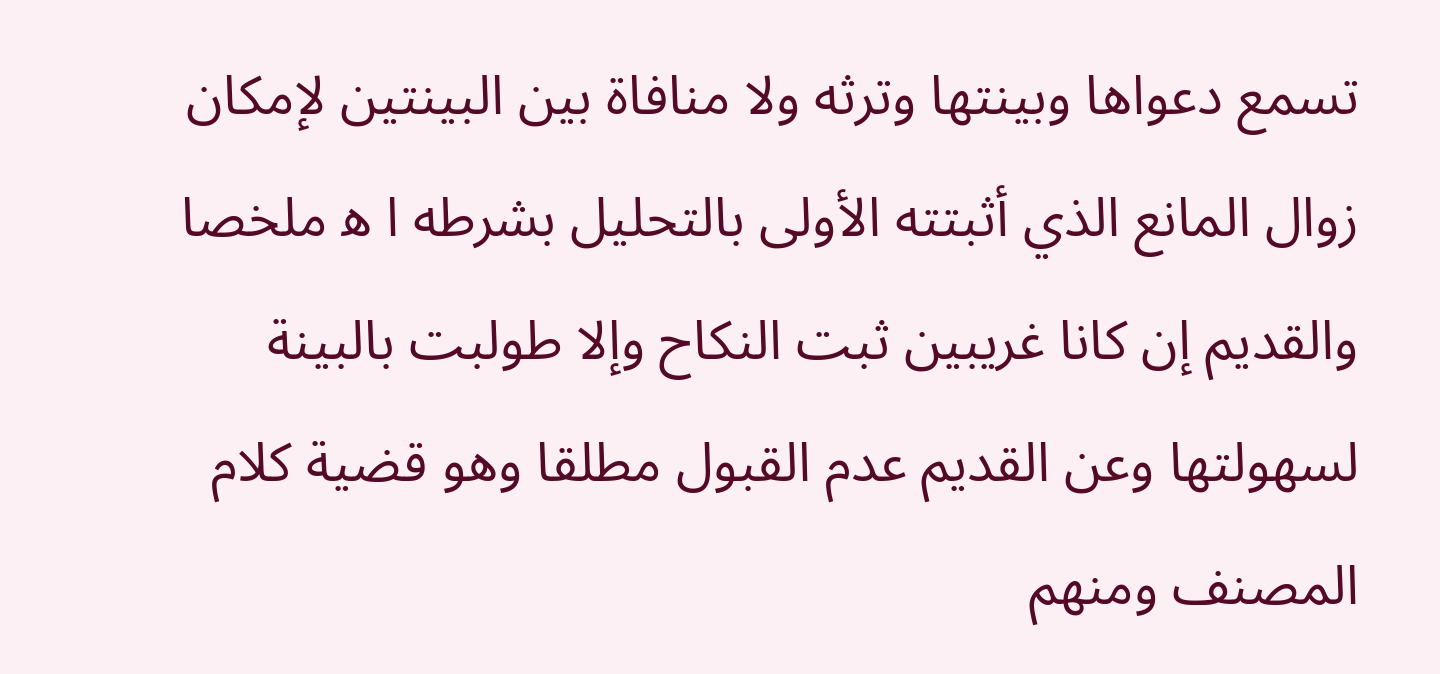تسمع دعواها وبينتها وترثه ولا منافاة بين البينتين لإمكان زوال المانع الذي أثبتته الأولى بالتحليل بشرطه ا ه‍ ملخصا والقديم إن كانا غريبين ثبت النكاح وإلا طولبت بالبينة لسهولتها وعن القديم عدم القبول مطلقا وهو قضية كلام المصنف ومنهم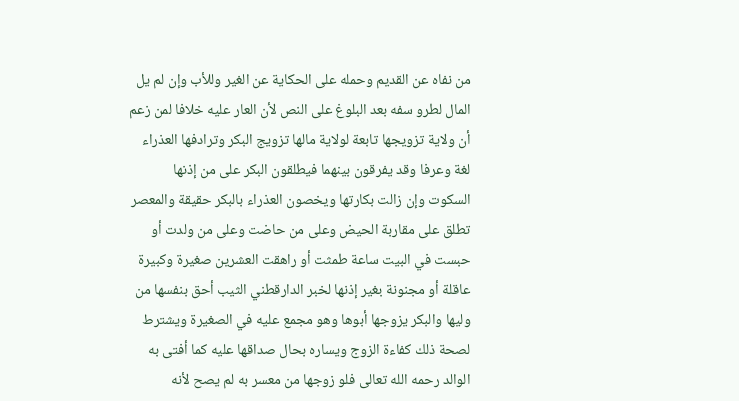من نفاه عن القديم وحمله على الحكاية عن الغير وللأب وإن لم يل المال لطرو سفه بعد البلوغ على النص لأن العار عليه خلافا لمن زعم أن ولاية تزويجها تابعة لولاية مالها تزويج البكر وترادفها العذراء لغة وعرفا وقد يفرقون بينهما فيطلقون البكر على من إذنها السكوت وإن زالت بكارتها ويخصون العذراء بالبكر حقيقة والمعصر تطلق على مقاربة الحيض وعلى من حاضت وعلى من ولدت أو حبست في البيت ساعة طمثت أو راهقت العشرين صغيرة وكبيرة عاقلة أو مجنونة بغير إذنها لخبر الدارقطني الثيب أحق بنفسها من وليها والبكر يزوجها أبوها وهو مجمع عليه في الصغيرة ويشترط لصحة ذلك كفاءة الزوج ويساره بحال صداقها عليه كما أفتى به الوالد رحمه الله تعالى فلو زوجها من معسر به لم يصح لأنه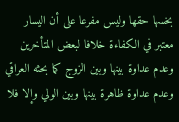بخسها حقها وليس مفرعا على أن اليسار معتبر في الكفاءة خلافا لبعض المتأخرين وعدم عداوة بينها وبين الزوج كما بحثه العراقي وعدم عداوة ظاهرة بينها وبين الولي وإلا فلا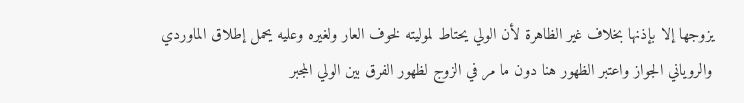يزوجها إلا بإذنها بخلاف غير الظاهرة لأن الولي يحتاط لموليته لخوف العار ولغيره وعليه يحمل إطلاق الماوردي والروياني الجواز واعتبر الظهور هنا دون ما مر في الزوج لظهور الفرق بين الولي المجبر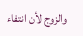والزوج لأن انتفاء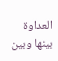العداوة بينها وبين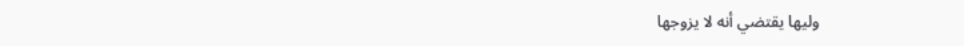وليها يقتضي أنه لا يزوجها